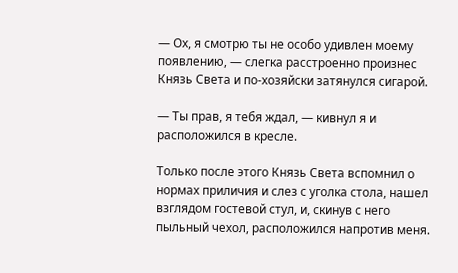— Ох, я смотрю ты не особо удивлен моему появлению, — слегка расстроенно произнес Князь Света и по-хозяйски затянулся сигарой.

— Ты прав, я тебя ждал, — кивнул я и расположился в кресле.

Только после этого Князь Света вспомнил о нормах приличия и слез с уголка стола, нашел взглядом гостевой стул, и, скинув с него пыльный чехол, расположился напротив меня.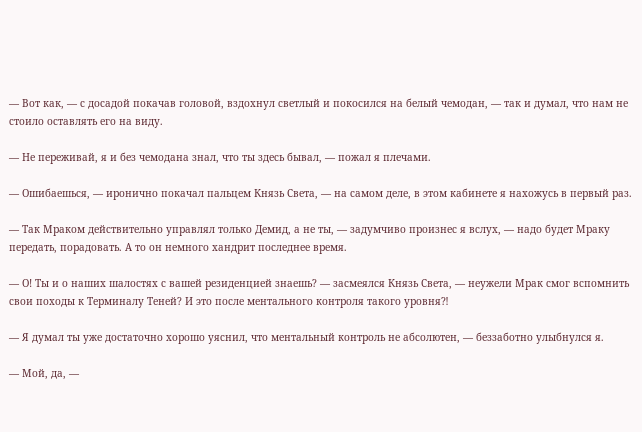— Вот как, — с досадой покачав головой, вздохнул светлый и покосился на белый чемодан, — так и думал, что нам не стоило оставлять его на виду.

— Не переживай, я и без чемодана знал, что ты здесь бывал, — пожал я плечами.

— Ошибаешься, — иронично покачал пальцем Князь Света, — на самом деле, в этом кабинете я нахожусь в первый раз.

— Так Мраком действительно управлял только Демид, а не ты, — задумчиво произнес я вслух, — надо будет Мраку передать, порадовать. А то он немного хандрит последнее время.

— О! Ты и о наших шалостях с вашей резиденцией знаешь? — засмеялся Князь Света, — неужели Мрак смог вспомнить свои походы к Терминалу Теней? И это после ментального контроля такого уровня⁈

— Я думал ты уже достаточно хорошо уяснил, что ментальный контроль не абсолютен, — беззаботно улыбнулся я.

— Мой, да, —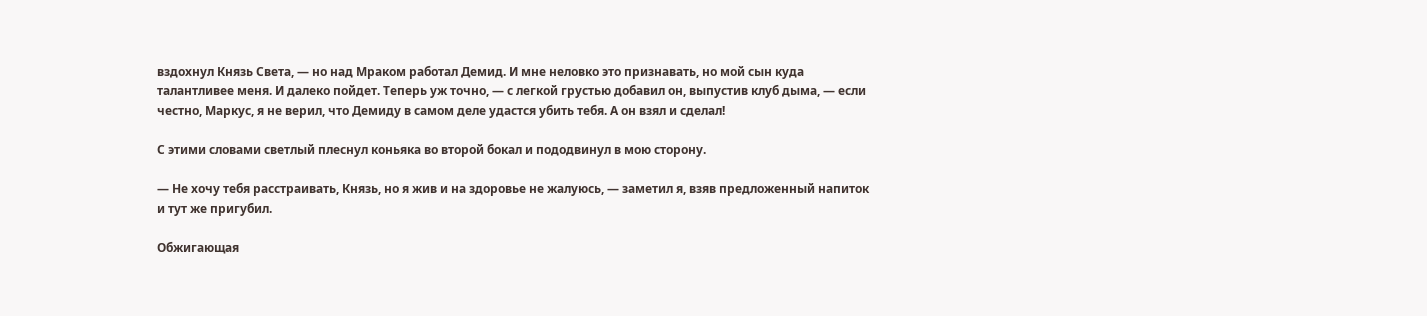вздохнул Князь Света, — но над Мраком работал Демид. И мне неловко это признавать, но мой сын куда талантливее меня. И далеко пойдет. Теперь уж точно, — с легкой грустью добавил он, выпустив клуб дыма, — если честно, Маркус, я не верил, что Демиду в самом деле удастся убить тебя. А он взял и сделал!

С этими словами светлый плеснул коньяка во второй бокал и пододвинул в мою сторону.

— Не хочу тебя расстраивать, Князь, но я жив и на здоровье не жалуюсь, — заметил я, взяв предложенный напиток и тут же пригубил.

Обжигающая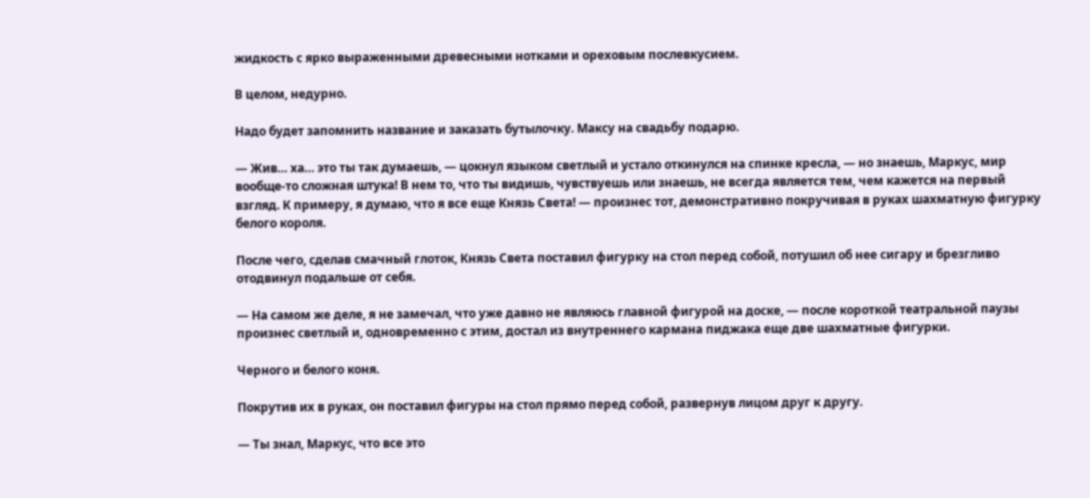жидкость с ярко выраженными древесными нотками и ореховым послевкусием.

В целом, недурно.

Надо будет запомнить название и заказать бутылочку. Максу на свадьбу подарю.

— Жив… ха… это ты так думаешь, — цокнул языком светлый и устало откинулся на спинке кресла, — но знаешь, Маркус, мир вообще-то сложная штука! В нем то, что ты видишь, чувствуешь или знаешь, не всегда является тем, чем кажется на первый взгляд. К примеру, я думаю, что я все еще Князь Света! — произнес тот, демонстративно покручивая в руках шахматную фигурку белого короля.

После чего, сделав смачный глоток, Князь Света поставил фигурку на стол перед собой, потушил об нее сигару и брезгливо отодвинул подальше от себя.

— На самом же деле, я не замечал, что уже давно не являюсь главной фигурой на доске, — после короткой театральной паузы произнес светлый и, одновременно с этим, достал из внутреннего кармана пиджака еще две шахматные фигурки.

Черного и белого коня.

Покрутив их в руках, он поставил фигуры на стол прямо перед собой, развернув лицом друг к другу.

— Ты знал, Маркус, что все это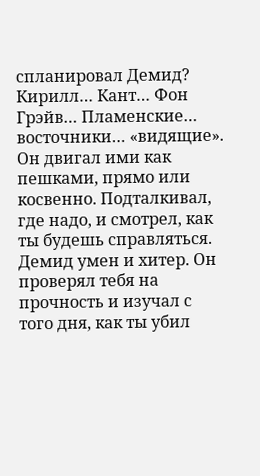спланировал Демид? Кирилл… Кант… Фон Грэйв… Пламенские… восточники… «видящие». Он двигал ими как пешками, прямо или косвенно. Подталкивал, где надо, и смотрел, как ты будешь справляться. Демид умен и хитер. Он проверял тебя на прочность и изучал с того дня, как ты убил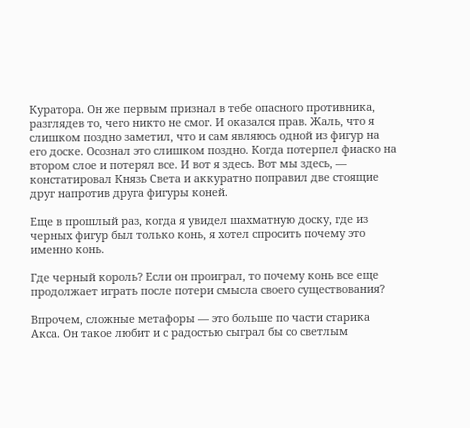Куратора. Он же первым признал в тебе опасного противника, разглядев то, чего никто не смог. И оказался прав. Жаль, что я слишком поздно заметил, что и сам являюсь одной из фигур на его доске. Осознал это слишком поздно. Когда потерпел фиаско на втором слое и потерял все. И вот я здесь. Вот мы здесь, — констатировал Князь Света и аккуратно поправил две стоящие друг напротив друга фигуры коней.

Еще в прошлый раз, когда я увидел шахматную доску, где из черных фигур был только конь, я хотел спросить почему это именно конь.

Где черный король? Если он проиграл, то почему конь все еще продолжает играть после потери смысла своего существования?

Впрочем, сложные метафоры — это больше по части старика Акса. Он такое любит и с радостью сыграл бы со светлым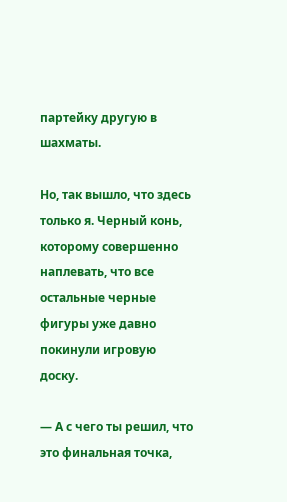партейку другую в шахматы.

Но, так вышло, что здесь только я. Черный конь, которому совершенно наплевать, что все остальные черные фигуры уже давно покинули игровую доску.

— А с чего ты решил, что это финальная точка,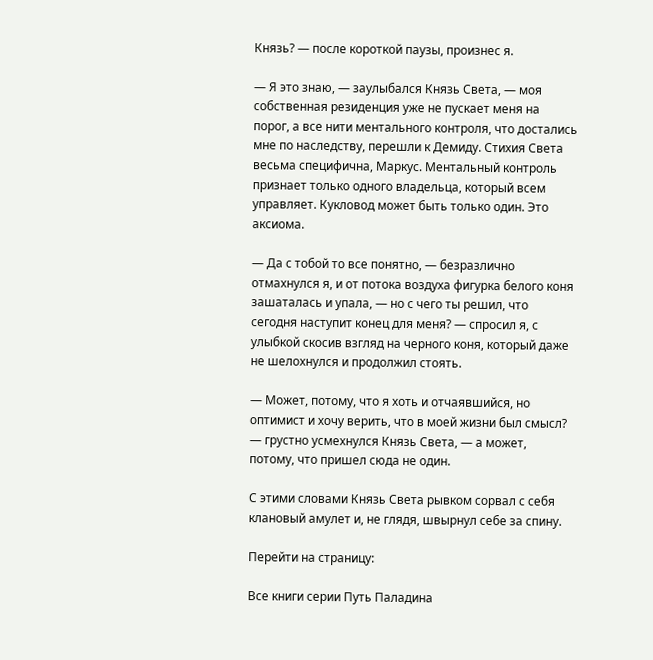Князь? — после короткой паузы, произнес я.

— Я это знаю, — заулыбался Князь Света, — моя собственная резиденция уже не пускает меня на порог, а все нити ментального контроля, что достались мне по наследству, перешли к Демиду. Стихия Света весьма специфична, Маркус. Ментальный контроль признает только одного владельца, который всем управляет. Кукловод может быть только один. Это аксиома.

— Да с тобой то все понятно, — безразлично отмахнулся я, и от потока воздуха фигурка белого коня зашаталась и упала, — но с чего ты решил, что сегодня наступит конец для меня? — спросил я, с улыбкой скосив взгляд на черного коня, который даже не шелохнулся и продолжил стоять.

— Может, потому, что я хоть и отчаявшийся, но оптимист и хочу верить, что в моей жизни был смысл? — грустно усмехнулся Князь Света, — а может, потому, что пришел сюда не один.

С этими словами Князь Света рывком сорвал с себя клановый амулет и, не глядя, швырнул себе за спину.

Перейти на страницу:

Все книги серии Путь Паладина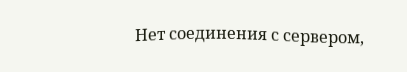Нет соединения с сервером,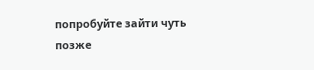попробуйте зайти чуть позже